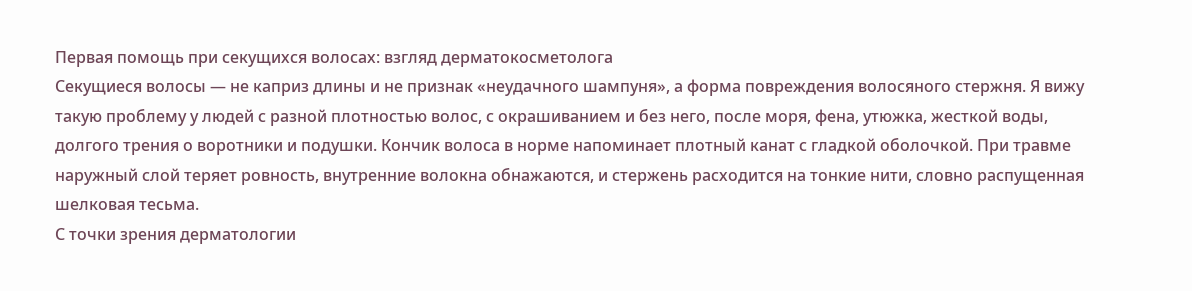Первая помощь при секущихся волосах: взгляд дерматокосметолога
Секущиеся волосы — не каприз длины и не признак «неудачного шампуня», а форма повреждения волосяного стержня. Я вижу такую проблему у людей с разной плотностью волос, с окрашиванием и без него, после моря, фена, утюжка, жесткой воды, долгого трения о воротники и подушки. Кончик волоса в норме напоминает плотный канат с гладкой оболочкой. При травме наружный слой теряет ровность, внутренние волокна обнажаются, и стержень расходится на тонкие нити, словно распущенная шелковая тесьма.
С точки зрения дерматологии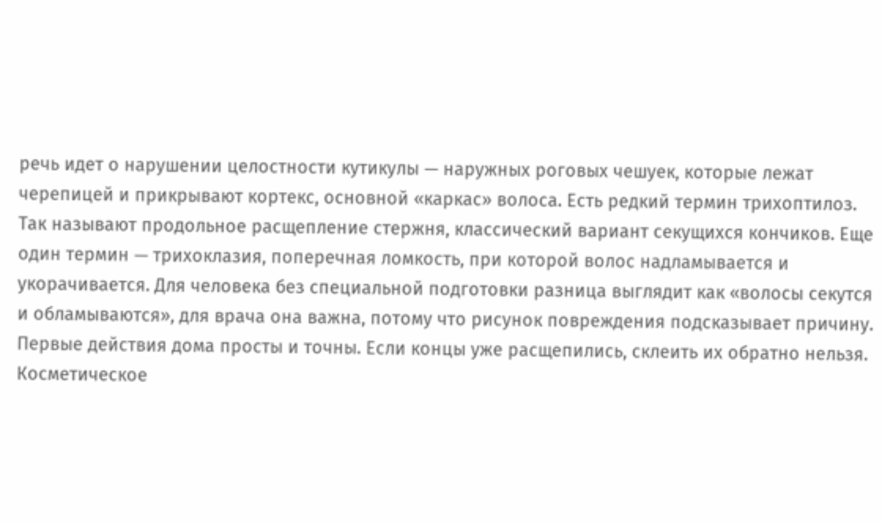речь идет о нарушении целостности кутикулы — наружных роговых чешуек, которые лежат черепицей и прикрывают кортекс, основной «каркас» волоса. Есть редкий термин трихоптилоз. Так называют продольное расщепление стержня, классический вариант секущихся кончиков. Еще один термин — трихоклазия, поперечная ломкость, при которой волос надламывается и укорачивается. Для человека без специальной подготовки разница выглядит как «волосы секутся и обламываются», для врача она важна, потому что рисунок повреждения подсказывает причину.
Первые действия дома просты и точны. Если концы уже расщепились, склеить их обратно нельзя. Косметическое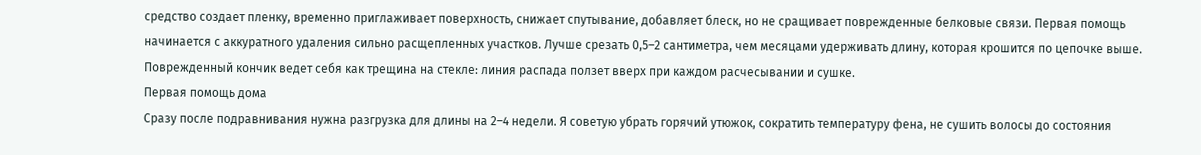средство создает пленку, временно приглаживает поверхность, снижает спутывание, добавляет блеск, но не сращивает поврежденные белковые связи. Первая помощь начинается с аккуратного удаления сильно расщепленных участков. Лучше срезать 0,5–2 сантиметра, чем месяцами удерживать длину, которая крошится по цепочке выше. Поврежденный кончик ведет себя как трещина на стекле: линия распада ползет вверх при каждом расчесывании и сушке.
Первая помощь дома
Сразу после подравнивания нужна разгрузка для длины на 2–4 недели. Я советую убрать горячий утюжок, сократить температуру фена, не сушить волосы до состояния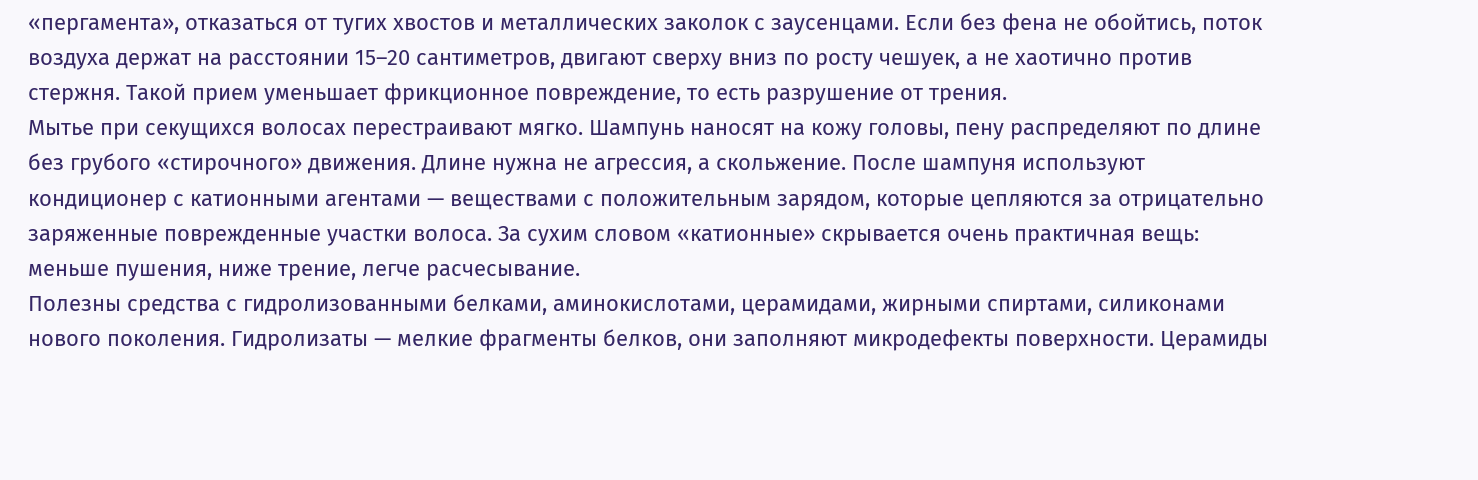«пергамента», отказаться от тугих хвостов и металлических заколок с заусенцами. Если без фена не обойтись, поток воздуха держат на расстоянии 15–20 сантиметров, двигают сверху вниз по росту чешуек, а не хаотично против стержня. Такой прием уменьшает фрикционное повреждение, то есть разрушение от трения.
Мытье при секущихся волосах перестраивают мягко. Шампунь наносят на кожу головы, пену распределяют по длине без грубого «стирочного» движения. Длине нужна не агрессия, а скольжение. После шампуня используют кондиционер с катионными агентами — веществами с положительным зарядом, которые цепляются за отрицательно заряженные поврежденные участки волоса. За сухим словом «катионные» скрывается очень практичная вещь: меньше пушения, ниже трение, легче расчесывание.
Полезны средства с гидролизованными белками, аминокислотами, церамидами, жирными спиртами, силиконами нового поколения. Гидролизаты — мелкие фрагменты белков, они заполняют микродефекты поверхности. Церамиды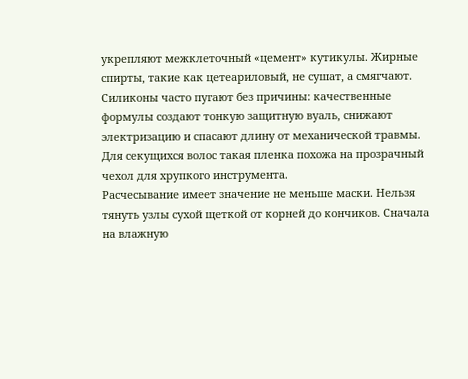укрепляют межклеточный «цемент» кутикулы. Жирные спирты, такие как цетеариловый, не сушат, а смягчают. Силиконы часто пугают без причины: качественные формулы создают тонкую защитную вуаль, снижают электризацию и спасают длину от механической травмы. Для секущихся волос такая пленка похожа на прозрачный чехол для хрупкого инструмента.
Расчесывание имеет значение не меньше маски. Нельзя тянуть узлы сухой щеткой от корней до кончиков. Сначала на влажную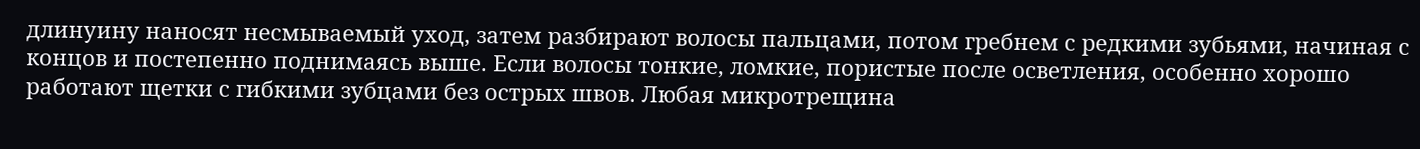длинуину наносят несмываемый уход, затем разбирают волосы пальцами, потом гребнем с редкими зубьями, начиная с концов и постепенно поднимаясь выше. Если волосы тонкие, ломкие, пористые после осветления, особенно хорошо работают щетки с гибкими зубцами без острых швов. Любая микротрещина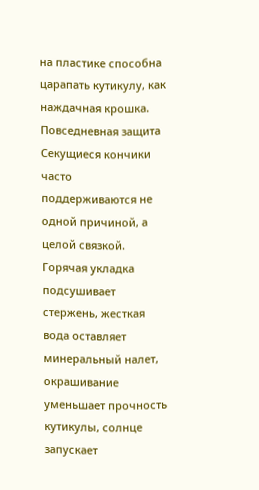на пластике способна царапать кутикулу, как наждачная крошка.
Повседневная защита
Секущиеся кончики часто поддерживаются не одной причиной, а целой связкой. Горячая укладка подсушивает стержень, жесткая вода оставляет минеральный налет, окрашивание уменьшает прочность кутикулы, солнце запускает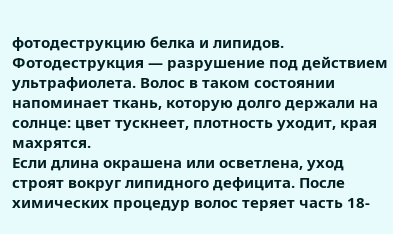фотодеструкцию белка и липидов. Фотодеструкция — разрушение под действием ультрафиолета. Волос в таком состоянии напоминает ткань, которую долго держали на солнце: цвет тускнеет, плотность уходит, края махрятся.
Если длина окрашена или осветлена, уход строят вокруг липидного дефицита. После химических процедур волос теряет часть 18-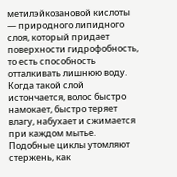метилэйкозановой кислоты — природного липидного слоя, который придает поверхности гидрофобность, то есть способность отталкивать лишнюю воду. Когда такой слой истончается, волос быстро намокает, быстро теряет влагу, набухает и сжимается при каждом мытье. Подобные циклы утомляют стержень, как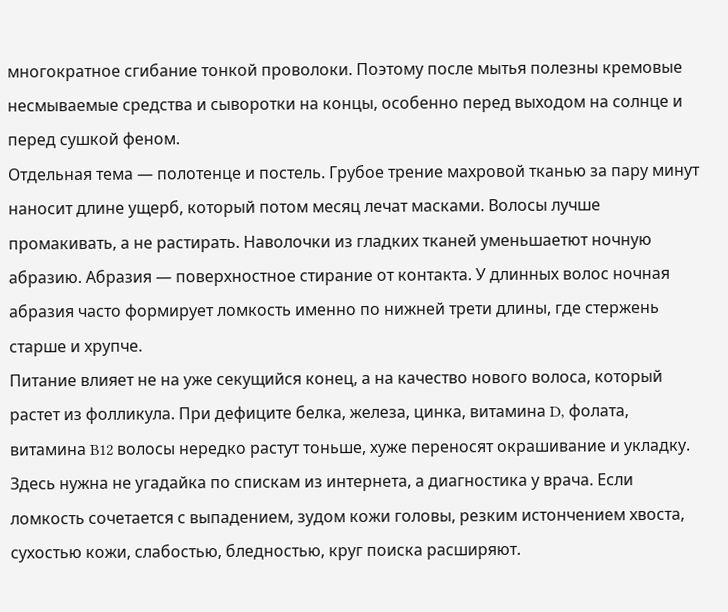многократное сгибание тонкой проволоки. Поэтому после мытья полезны кремовые несмываемые средства и сыворотки на концы, особенно перед выходом на солнце и перед сушкой феном.
Отдельная тема — полотенце и постель. Грубое трение махровой тканью за пару минут наносит длине ущерб, который потом месяц лечат масками. Волосы лучше промакивать, а не растирать. Наволочки из гладких тканей уменьшаетют ночную абразию. Абразия — поверхностное стирание от контакта. У длинных волос ночная абразия часто формирует ломкость именно по нижней трети длины, где стержень старше и хрупче.
Питание влияет не на уже секущийся конец, а на качество нового волоса, который растет из фолликула. При дефиците белка, железа, цинка, витамина D, фолата, витамина B12 волосы нередко растут тоньше, хуже переносят окрашивание и укладку. Здесь нужна не угадайка по спискам из интернета, а диагностика у врача. Если ломкость сочетается с выпадением, зудом кожи головы, резким истончением хвоста, сухостью кожи, слабостью, бледностью, круг поиска расширяют.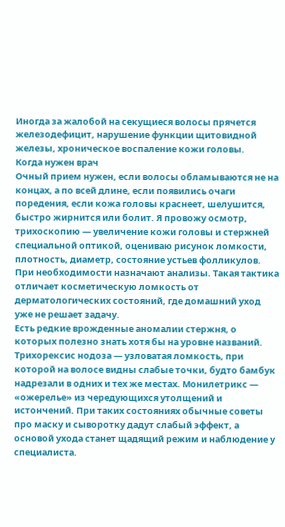Иногда за жалобой на секущиеся волосы прячется железодефицит, нарушение функции щитовидной железы, хроническое воспаление кожи головы.
Когда нужен врач
Очный прием нужен, если волосы обламываются не на концах, а по всей длине, если появились очаги поредения, если кожа головы краснеет, шелушится, быстро жирнится или болит. Я провожу осмотр, трихоскопию — увеличение кожи головы и стержней специальной оптикой, оцениваю рисунок ломкости, плотность, диаметр, состояние устьев фолликулов. При необходимости назначают анализы. Такая тактика отличает косметическую ломкость от дерматологических состояний, где домашний уход уже не решает задачу.
Есть редкие врожденные аномалии стержня, о которых полезно знать хотя бы на уровне названий. Трихорексис нодоза — узловатая ломкость, при которой на волосе видны слабые точки, будто бамбук надрезали в одних и тех же местах. Монилетрикс — «ожерелье» из чередующихся утолщений и истончений. При таких состояниях обычные советы про маску и сыворотку дадут слабый эффект, а основой ухода станет щадящий режим и наблюдение у специалиста.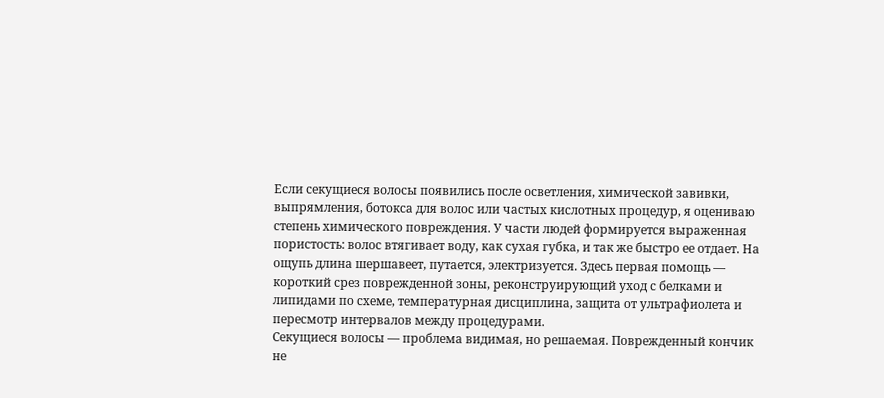Если секущиеся волосы появились после осветления, химической завивки, выпрямления, ботокса для волос или частых кислотных процедур, я оцениваю степень химического повреждения. У части людей формируется выраженная пористость: волос втягивает воду, как сухая губка, и так же быстро ее отдает. На ощупь длина шершавеет, путается, электризуется. Здесь первая помощь — короткий срез поврежденной зоны, реконструирующий уход с белками и липидами по схеме, температурная дисциплина, защита от ультрафиолета и пересмотр интервалов между процедурами.
Секущиеся волосы — проблема видимая, но решаемая. Поврежденный кончик не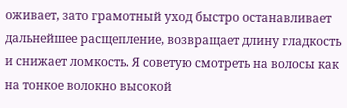оживает, зато грамотный уход быстро останавливает дальнейшее расщепление, возвращает длину гладкость и снижает ломкость. Я советую смотреть на волосы как на тонкое волокно высокой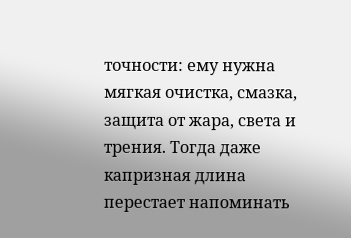точности: ему нужна мягкая очистка, смазка, защита от жара, света и трения. Тогда даже капризная длина перестает напоминать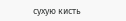сухую кисть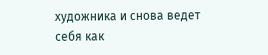художника и снова ведет себя как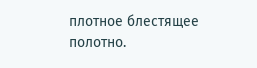плотное блестящее полотно.